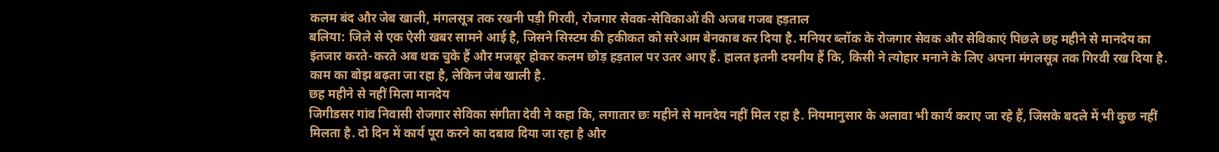कलम बंद और जेब खाली, मंगलसूत्र तक रखनी पड़ी गिरवी, रोजगार सेवक-सेविकाओं की अजब गजब हड़ताल
बलिया: जिले से एक ऐसी खबर सामने आई है, जिसने सिस्टम की हकीकत को सरेआम बेनकाब कर दिया है. मनियर ब्लॉक के रोजगार सेवक और सेविकाएं पिछले छह महीने से मानदेय का इंतजार करते-करते अब थक चुके हैं और मजबूर होकर कलम छोड़ हड़ताल पर उतर आए हैं. हालत इतनी दयनीय हैं कि, किसी ने त्योहार मनाने के लिए अपना मंगलसूत्र तक गिरवी रख दिया है. काम का बोझ बढ़ता जा रहा है, लेकिन जेब खाली है.
छह महीने से नहीं मिला मानदेय
जिगीडसर गांव निवासी रोजगार सेविका संगीता देवी ने कहा कि, लगातार छः महीने से मानदेय नहीं मिल रहा है. नियमानुसार के अलावा भी कार्य कराए जा रहे हैं, जिसके बदले में भी कुछ नहीं मिलता है. दो दिन में कार्य पूरा करने का दबाव दिया जा रहा है और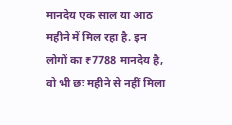मानदेय एक साल या आठ महीने में मिल रहा है. इन लोगों का ₹7788 मानदेय है, वो भी छः महीने से नहीं मिला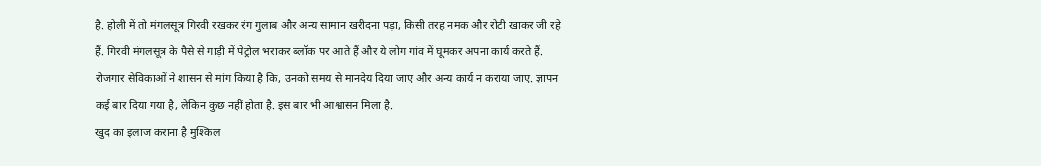है. होली में तो मंगलसूत्र गिरवी रखकर रंग गुलाब और अन्य सामान खरीदना पड़ा, किसी तरह नमक और रोटी खाकर जी रहे हैं. गिरवी मंगलसूत्र के पैसे से गाड़ी में पेट्रोल भराकर ब्लॉक पर आते हैं और ये लोग गांव में घूमकर अपना कार्य करते हैं. रोजगार सेविकाओं ने शासन से मांग किया है कि, उनको समय से मानदेय दिया जाए और अन्य कार्य न कराया जाए. ज्ञापन कई बार दिया गया है, लेकिन कुछ नहीं होता है. इस बार भी आश्वासन मिला है.
खुद का इलाज कराना है मुश्किल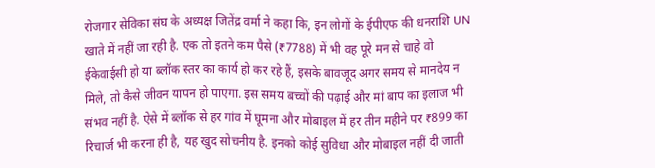रोजगार सेविका संघ के अध्यक्ष जितेंद्र वर्मा ने कहा कि, इन लोगों के ईपीएफ की धनराशि UN खाते में नहीं जा रही है. एक तो इतने कम पैसे (₹7788) में भी वह पूरे मन से चाहे वो ईकेवाईसी हो या ब्लॉक स्तर का कार्य हो कर रहे हैं, इसके बावजूद अगर समय से मानदेय न मिले, तो कैसे जीवन यापन हो पाएगा. इस समय बच्चों की पढ़ाई और मां बाप का इलाज भी संभव नहीं है. ऐसे में ब्लॉक से हर गांव में घूमना और मोबाइल में हर तीन महीने पर ₹899 का रिचार्ज भी करना ही है, यह खुद सोचनीय है. इनको कोई सुविधा और मोबाइल नहीं दी जाती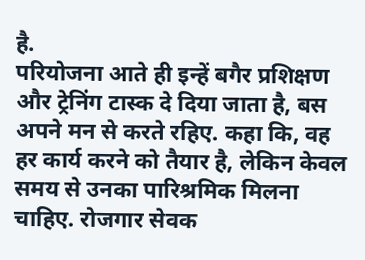है.
परियोजना आते ही इन्हें बगैर प्रशिक्षण और ट्रेनिंग टास्क दे दिया जाता है, बस अपने मन से करते रहिए. कहा कि, वह हर कार्य करने को तैयार है, लेकिन केवल समय से उनका पारिश्रमिक मिलना चाहिए. रोजगार सेवक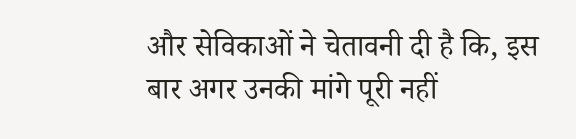और सेविकाओं ने चेतावनी दी है कि, इस बार अगर उनकी मांगे पूरी नहीं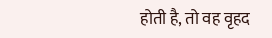होती है, तो वह वृहद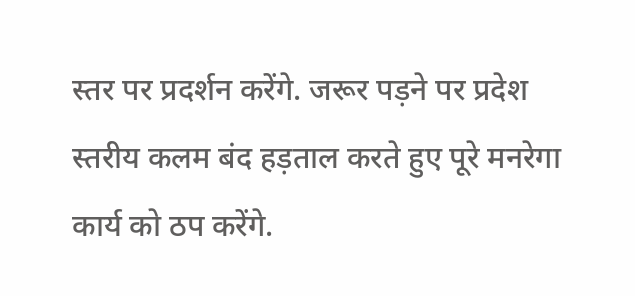स्तर पर प्रदर्शन करेंगे. जरूर पड़ने पर प्रदेश स्तरीय कलम बंद हड़ताल करते हुए पूरे मनरेगा कार्य को ठप करेंगे.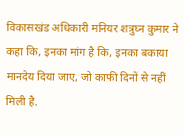विकासखंड अधिकारी मनियर शत्रुघ्न कुमार ने कहा कि, इनका मांग है कि, इनका बकाया मानदेय दिया जाए, जो काफी दिनों से नहीं मिली है.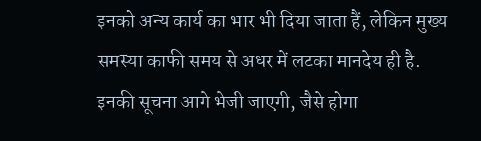इनको अन्य कार्य का भार भी दिया जाता हैं, लेकिन मुख्य समस्या काफी समय से अधर में लटका मानदेय ही है. इनकी सूचना आगे भेजी जाएगी, जैसे होगा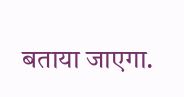बताया जाएगा.